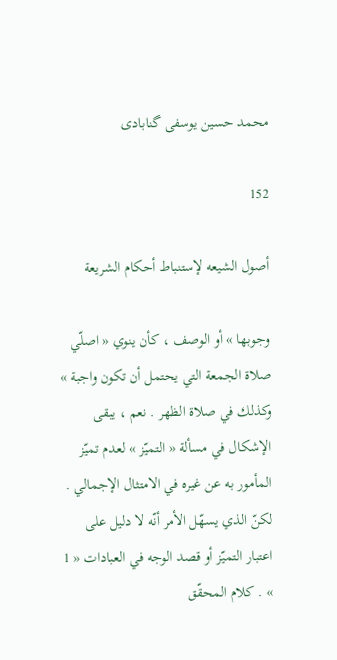محمد حسين يوسفى گنابادى

152

أصول الشيعه لإستنباط أحكام الشريعة

وجوبها » أو الوصف ، كأن ينوي « اصلّي صلاة الجمعة التي يحتمل أن تكون واجبة » وكذلك في صلاة الظهر . نعم ، يبقى الإشكال في مسألة « التميّز » لعدم تميّز المأمور به عن غيره في الامتثال الإجمالي . لكنّ الذي يسهّل الأمر أنّه لا دليل على اعتبار التميّز أو قصد الوجه في العبادات « 1 » . كلام المحقّق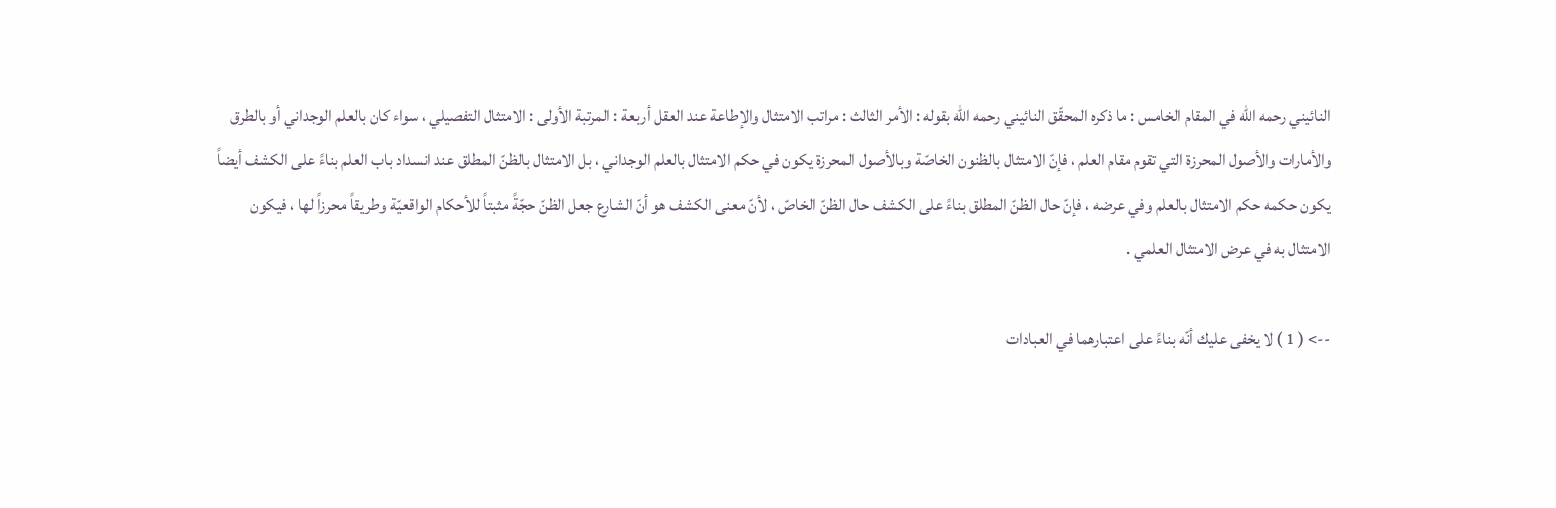النائيني رحمه الله في المقام الخامس : ما ذكره المحقّق النائيني رحمه الله بقوله : الأمر الثالث : مراتب الامتثال والإطاعة عند العقل أربعة : المرتبة الأولى : الامتثال التفصيلي ، سواء كان بالعلم الوجداني أو بالطرق والأمارات والأصول المحرزة التي تقوم مقام العلم ، فإنّ الامتثال بالظنون الخاصّة وبالأصول المحرزة يكون في حكم الامتثال بالعلم الوجداني ، بل الامتثال بالظنّ المطلق عند انسداد باب العلم بناءً على الكشف أيضاً يكون حكمه حكم الامتثال بالعلم وفي عرضه ، فإنّ حال الظنّ المطلق بناءً على الكشف حال الظنّ الخاصّ ، لأنّ معنى الكشف هو أنّ الشارع جعل الظنّ حجّةً مثبتاً للأحكام الواقعيّة وطريقاً محرزاً لها ، فيكون الامتثال به في عرض الامتثال العلمي .

--> ( 1 ) لا يخفى عليك أنّه بناءً على اعتبارهما في العبادات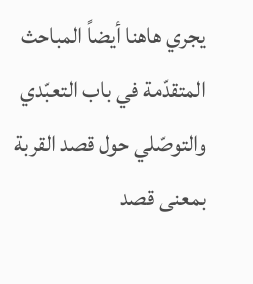يجري هاهنا أيضاً المباحث المتقدّمة في باب التعبّدي والتوصّلي حول قصد القربة بمعنى قصد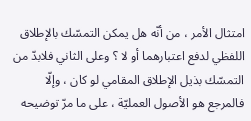امتثال الأمر ، من أنّه هل يمكن التمسّك بالإطلاق اللفظي لدفع اعتبارهما أو لا ؟ وعلى الثاني فلابدّ من التمسّك بذيل الإطلاق المقامي لو كان ، وإلّا فالمرجع هو الأصول العمليّة ، على ما مرّ توضيحه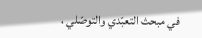في مبحث التعبّدي والتوصّلي ،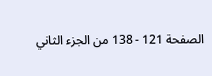الصفحة 121 - 138 من الجزء الثاني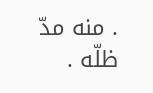. منه مدّ ظلّه .